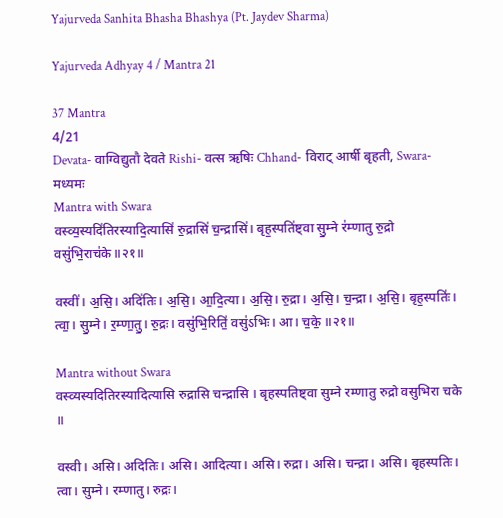Yajurveda Sanhita Bhasha Bhashya (Pt. Jaydev Sharma)

Yajurveda Adhyay 4 / Mantra 21

37 Mantra
4/21
Devata- वाग्विद्युतौ देवते Rishi- वत्स ऋषिः Chhand- विराट् आर्षी बृहती, Swara- मध्यमः
Mantra with Swara
वस्व्य॒स्यदि॑तिरस्यादि॒त्यासि॑ रु॒द्रासि॑ च॒न्द्रासि॑। बृह॒स्पति॑ष्ट्वा सु॒म्ने र॑म्णातु रु॒द्रो वसु॑भि॒राच॑के॥२१॥

वस्वी॑। अ॒सि॒। अदि॑तिः। अ॒सि॒। आ॒दि॒त्या। अ॒सि॒। रु॒द्रा। अ॒सि॒। च॒न्द्रा। अ॒सि॒। बृह॒स्पतिः॑। त्वा॒। सु॒म्ने। र॒म्णा॒तु॒। रु॒द्रः। वसु॑भि॒रिति॒॑ वसु॑ऽभिः। आ। च॒के॒ ॥२१॥

Mantra without Swara
वस्व्यस्यदितिरस्यादित्यासि रुद्रासि चन्द्रासि । बृहस्पतिष्ट्वा सुम्ने रम्णातु रुद्रो वसुभिरा चके ॥

वस्वी। असि। अदितिः। असि। आदित्या। असि। रुद्रा। असि। चन्द्रा। असि। बृहस्पतिः। त्वा। सुम्ने। रम्णातु। रुद्रः।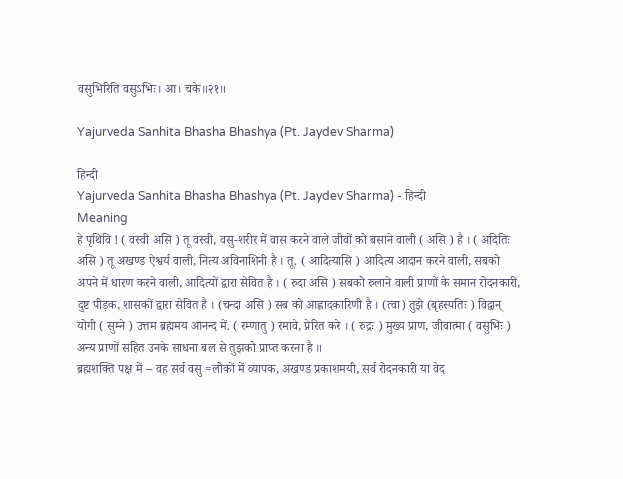वसुभिरिति वसुऽभिः। आ। चके॥२१॥

Yajurveda Sanhita Bhasha Bhashya (Pt. Jaydev Sharma)

हिन्दी
Yajurveda Sanhita Bhasha Bhashya (Pt. Jaydev Sharma) - हिन्दी
Meaning
हे पृथिवि ! ( वस्वी असि ) तू वस्वी, वसु-शरीर में वास करने वाले जीवों को बसाने वाली ( असि ) है । ( अदितिः असि ) तू अखण्ड ऐश्वर्य वाली, नित्य अविनाशिनी है । तू. ( आदित्यासि ) आदित्य आदान करने वाली, सबको अपने में धारण करने वाली, आदित्यों द्वारा सेवित है । ( रुदा असि ) सबको रुलाने वाली प्राणों के समान रोदनकारी, दुष्ट पीड़क, शासकों द्वारा सेवित है । (चन्दा असि ) सब को आह्लादकारिणी है । (त्वा) तुझे (बृहस्पतिः ) विद्वान् योगी ( सुम्ने ) उत्तम ब्रह्ममय आनन्द में. ( रम्णातु ) रमावे, प्रेरित करे । ( रुद्रः ) मुख्य प्राण, जीवात्मा ( वसुभिः ) अन्य प्राणों सहित उनके साधना बल से तुझको प्राप्त करना है ॥
ब्रह्मशक्ति पक्ष में -- वह सर्व वसु =लोकों में व्यापक, अखण्ड प्रकाशमयी, सर्व रोदनकारी या वेद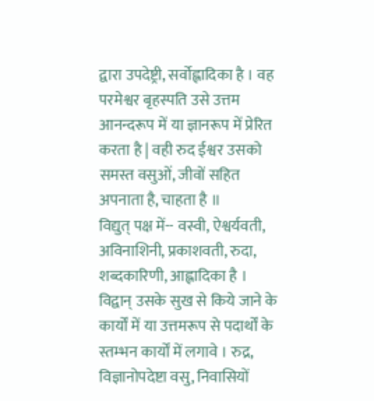द्वारा उपदेष्ट्री, सर्वोह्लादिका है । वह परमेश्वर बृहस्पति उसे उत्तम आनन्दरूप में या ज्ञानरूप में प्रेरित करता है | वही रुद ईश्वर उसको समस्त वसुओं, जीवों सहित अपनाता है, चाहता है ॥
विद्युत् पक्ष में-- वस्वी, ऐश्वर्यवती, अविनाशिनी, प्रकाशवती, रुदा, शब्दकारिणी, आह्लादिका है । विद्वान् उसके सुख से किये जाने के कार्यों में या उत्तमरूप से पदार्थों के स्तम्भन कार्यों में लगावे । रुद्र, विज्ञानोपदेष्टा वसु, निवासियों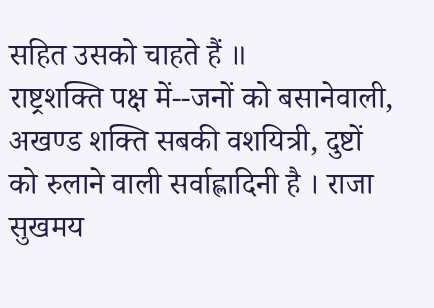सहित उसको चाहते हैं ॥
राष्ट्रशक्ति पक्ष में--जनों को बसानेवाली, अखण्ड शक्ति सबकी वशयित्री, दुष्टों को रुलाने वाली सर्वाह्लादिनी है । राजा सुखमय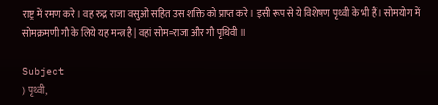राष्ट्र में रमण करे। वह रुद्र राजा वसुओं सहित उस शक्ति को प्राप्त करे । इसी रूप से ये विशेषण पृथ्वी के भी हैं। सोमयोग में सोमक्रमणी गौ के लिये यह मन्त्र है | वहां सोम=राजा और गौ पृथिवी ॥

Subject
) पृथ्वी,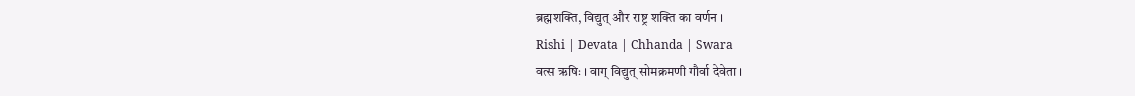ब्रह्मशक्ति, विद्युत् और राष्ट्र शक्ति का वर्णन ।
Rishi | Devata | Chhanda | Swara
वत्स ऋषिः । वाग् विद्युत् सोमक्रमणी गौर्वा देवेता ।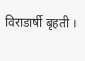विराडार्षी बृहती ।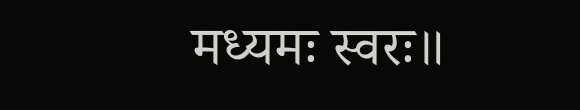मध्यमः स्वरः॥